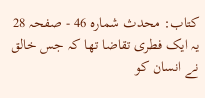کتاب: محدث شمارہ 46 - صفحہ 28
یہ ایک فطری تقاضا تھا کہ جس خالق نے انسان کو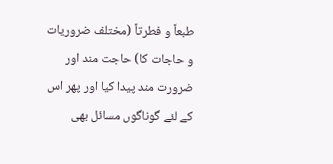طبعاً و فطرتاً (مختلف ضروریات و حاجات کا) حاجت مند اور ضرورت مند پیدا کیا اور پھر اس کے لئے گوناگوں مسائل بھی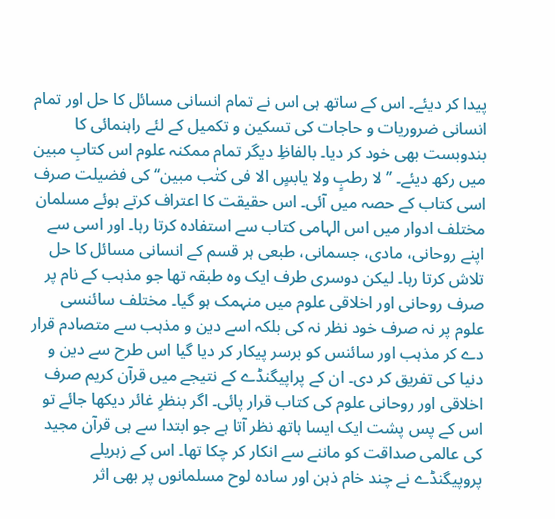پیدا کر دیئے۔ اس کے ساتھ ہی اس نے تمام انسانی مسائل کا حل اور تمام انسانی ضروریات و حاجات کی تسکین و تکمیل کے لئے راہنمائی کا بندوبست بھی خود کر دیا۔ بالفاظِ دیگر تمام ممکنہ علوم اس کتابِ مبین میں رکھ دیئے۔ ’’لا رطبٍ ولا یابسٍ الا فی کتٰب مبین‘‘ کی فضیلت صرف اسی کتاب کے حصہ میں آئی۔ اس حقیقت کا اعتراف کرتے ہوئے مسلمان مختلف ادوار میں اس الہامی کتاب سے استفادہ کرتا رہا۔ اور اسی سے اپنے روحانی، مادی، جسمانی، طبعی ہر قسم کے انسانی مسائل کا حل تلاش کرتا رہا۔ لیکن دوسری طرف ایک وہ طبقہ تھا جو مذہب کے نام پر صرف روحانی اور اخلاقی علوم میں منہمک ہو گیا۔ مختلف سائنسی علوم پر نہ صرف خود نظر نہ کی بلکہ اسے دین و مذہب سے متصادم قرار دے کر مذہب اور سائنس کو برسر پیکار کر دیا گیا اس طرح سے دین و دنیا کی تفریق کر دی۔ ان کے پراپیگنڈے کے نتیجے میں قرآن کریم صرف اخلاقی اور روحانی علوم کی کتاب قرار پائی۔ اگر بنظرِ غائر دیکھا جائے تو اس کے پس پشت ایک ایسا ہاتھ نظر آتا ہے جو ابتدا سے ہی قرآن مجید کی عالمی صداقت کو ماننے سے انکار کر چکا تھا۔ اس کے زہریلے پروپیگنڈے نے چند خام ذہن اور سادہ لوح مسلمانوں پر بھی اثر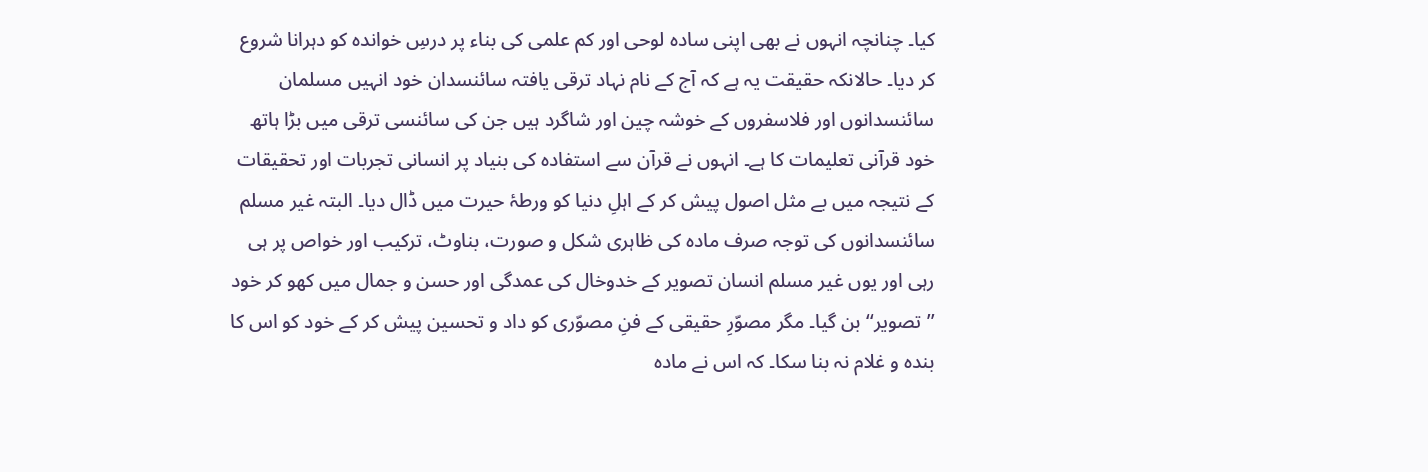کیا۔ چنانچہ انہوں نے بھی اپنی سادہ لوحی اور کم علمی کی بناء پر درسِ خواندہ کو دہرانا شروع کر دیا۔ حالانکہ حقیقت یہ ہے کہ آج کے نام نہاد ترقی یافتہ سائنسدان خود انہیں مسلمان سائنسدانوں اور فلاسفروں کے خوشہ چین اور شاگرد ہیں جن کی سائنسی ترقی میں بڑا ہاتھ خود قرآنی تعلیمات کا ہے۔ انہوں نے قرآن سے استفادہ کی بنیاد پر انسانی تجربات اور تحقیقات کے نتیجہ میں بے مثل اصول پیش کر کے اہلِ دنیا کو ورطۂ حیرت میں ڈال دیا۔ البتہ غیر مسلم سائنسدانوں کی توجہ صرف مادہ کی ظاہری شکل و صورت، بناوٹ، ترکیب اور خواص پر ہی رہی اور یوں غیر مسلم انسان تصویر کے خدوخال کی عمدگی اور حسن و جمال میں کھو کر خود ’’تصویر‘‘ بن گیا۔ مگر مصوّرِ حقیقی کے فنِ مصوّری کو داد و تحسین پیش کر کے خود کو اس کا بندہ و غلام نہ بنا سکا۔ کہ اس نے مادہ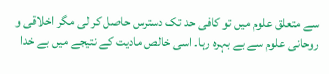سے متعلق علوم میں تو کافی حد تک دسترس حاصل کر لی مگر اخلاقی و روحانی علوم سے بے بہرہ رہا۔ اسی خالص مادیت کے نتیجے میں بے خدا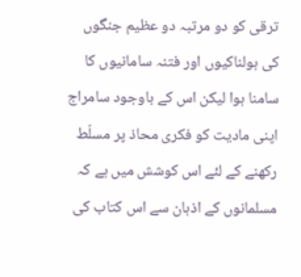ترقی کو دو مرتبہ دو عظیم جنگوں کی ہولناکیوں اور فتنہ سامانیوں کا سامنا ہوا لیکن اس کے باوجود سامراج اپنی مادیت کو فکری محاذ پر مسلّط رکھنے کے لئے اس کوشش میں ہے کہ مسلمانوں کے اذہان سے اس کتاب کی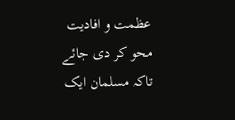عظمت و افادیت محو کر دی جائے تاکہ مسلمان ایک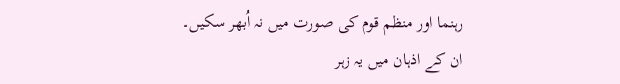رہنما اور منظم قوم کی صورت میں نہ اُبھر سکیں۔ ان کے اذہان میں یہ زہر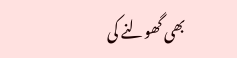بھی گھولنے کی